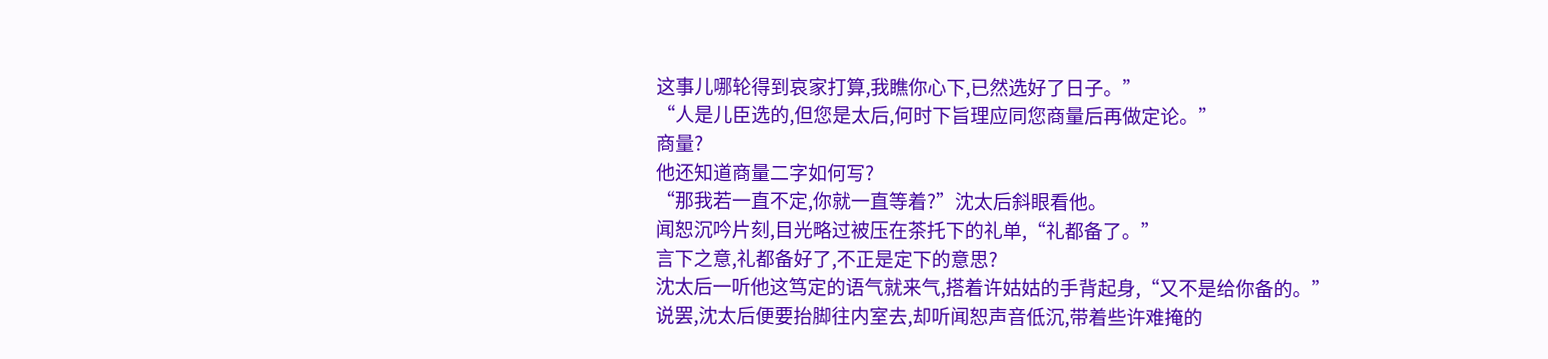这事儿哪轮得到哀家打算,我瞧你心下,已然选好了日子。”
“人是儿臣选的,但您是太后,何时下旨理应同您商量后再做定论。”
商量?
他还知道商量二字如何写?
“那我若一直不定,你就一直等着?”沈太后斜眼看他。
闻恕沉吟片刻,目光略过被压在茶托下的礼单,“礼都备了。”
言下之意,礼都备好了,不正是定下的意思?
沈太后一听他这笃定的语气就来气,搭着许姑姑的手背起身,“又不是给你备的。”
说罢,沈太后便要抬脚往内室去,却听闻恕声音低沉,带着些许难掩的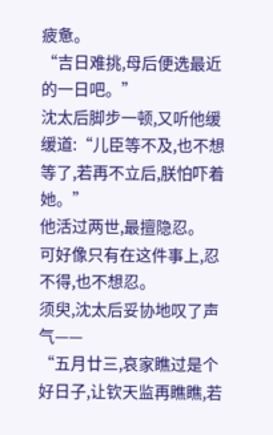疲惫。
“吉日难挑,母后便选最近的一日吧。”
沈太后脚步一顿,又听他缓缓道:“儿臣等不及,也不想等了,若再不立后,朕怕吓着她。”
他活过两世,最擅隐忍。
可好像只有在这件事上,忍不得,也不想忍。
须臾,沈太后妥协地叹了声气——
“五月廿三,哀家瞧过是个好日子,让钦天监再瞧瞧,若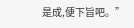是成,便下旨吧。”